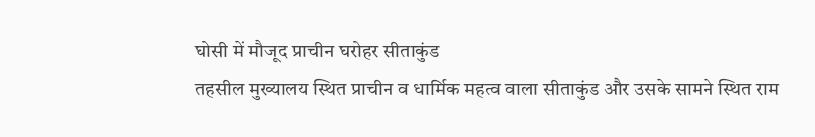घोसी में मौजूद प्राचीन घरोहर सीताकुंड
तहसील मुख्यालय स्थित प्राचीन व धार्मिक महत्व वाला सीताकुंड और उसके सामने स्थित राम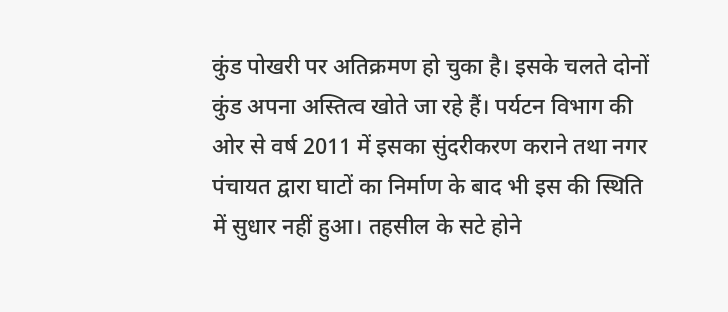कुंड पोखरी पर अतिक्रमण हो चुका है। इसके चलते दोनों कुंड अपना अस्तित्व खोते जा रहे हैं। पर्यटन विभाग की ओर से वर्ष 2011 में इसका सुंदरीकरण कराने तथा नगर पंचायत द्वारा घाटों का निर्माण के बाद भी इस की स्थिति में सुधार नहीं हुआ। तहसील के सटे होने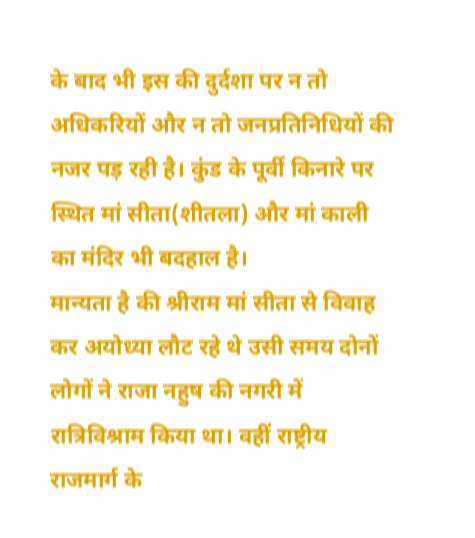के बाद भी इस की दुर्दशा पर न तो अधिकरियों और न तो जनप्रतिनिधियों की नजर पड़ रही है। कुंड के पूर्वी किनारे पर स्थित मां सीता(शीतला) और मां काली का मंदिर भी बदहाल है।
मान्यता है की श्रीराम मां सीता से विवाह कर अयोध्या लौट रहे थे उसी समय दोनों लोगों ने राजा नहुष की नगरी में रात्रिविश्राम किया था। वहीं राष्ट्रीय राजमार्ग के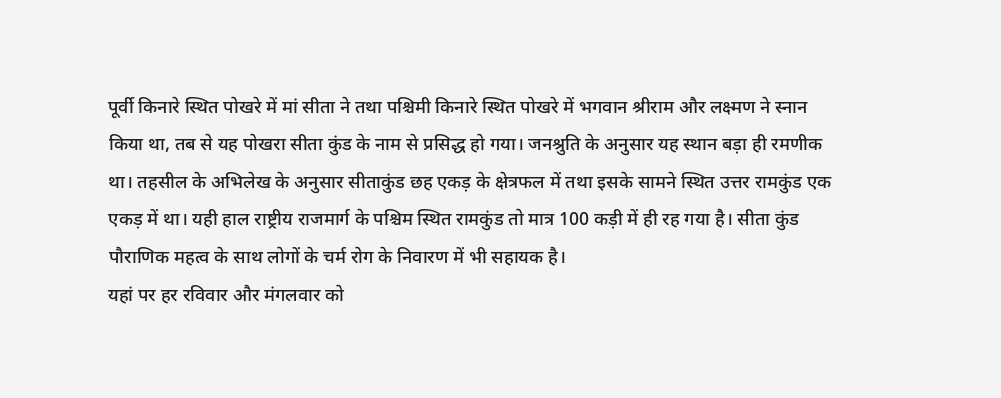पूर्वी किनारे स्थित पोखरे में मां सीता ने तथा पश्चिमी किनारे स्थित पोखरे में भगवान श्रीराम और लक्ष्मण ने स्नान किया था, तब से यह पोखरा सीता कुंड के नाम से प्रसिद्ध हो गया। जनश्रुति के अनुसार यह स्थान बड़ा ही रमणीक था। तहसील के अभिलेख के अनुसार सीताकुंड छह एकड़ के क्षेत्रफल में तथा इसके सामने स्थित उत्तर रामकुंड एक एकड़ में था। यही हाल राष्ट्रीय राजमार्ग के पश्चिम स्थित रामकुंड तो मात्र 100 कड़ी में ही रह गया है। सीता कुंड पौराणिक महत्व के साथ लोगों के चर्म रोग के निवारण में भी सहायक है।
यहां पर हर रविवार और मंगलवार को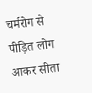चर्मरोग से पीड़ित लोग आकर सीता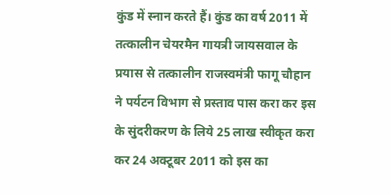कुंड में स्नान करते हैं। कुंड का वर्ष 2011 में तत्कालीन चेयरमैन गायत्री जायसवाल के प्रयास से तत्कालीन राजस्वमंत्री फागू चौहान ने पर्यटन विभाग से प्रस्ताव पास करा कर इस के सुंदरीकरण के लिये 25 लाख स्वीकृत करा कर 24 अक्टूबर 2011 को इस का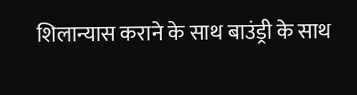शिलान्यास कराने के साथ बाउंड्री के साथ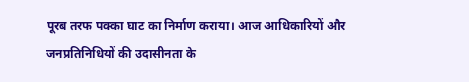पूरब तरफ पक्का घाट का निर्माण कराया। आज आधिकारियों और जनप्रतिनिधियों की उदासीनता के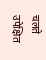चलते उपेक्षित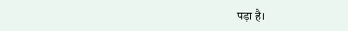पड़ा है।